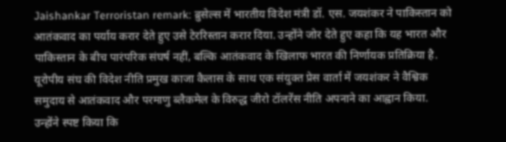Jaishankar Terroristan remark: ब्रुसेल्स में भारतीय विदेश मंत्री डॉ. एस. जयशंकर ने पाकिस्तान को आतंकवाद का पर्याय करार देते हुए उसे टेररिस्तान करार दिया. उन्होंने जोर देते हुए कहा कि यह भारत और पाकिस्तान के बीच पारंपरिक संघर्ष नहीं, बल्कि आतंकवाद के खिलाफ भारत की निर्णायक प्रतिक्रिया है.
यूरोपीय संघ की विदेश नीति प्रमुख काजा कैलास के साथ एक संयुक्त प्रेस वार्ता में जयशंकर ने वैश्विक समुदाय से आतंकवाद और परमाणु ब्लैकमेल के विरुद्ध जीरो टॉलरेंस नीति अपनाने का आह्वान किया. उन्होंने स्पष्ट किया कि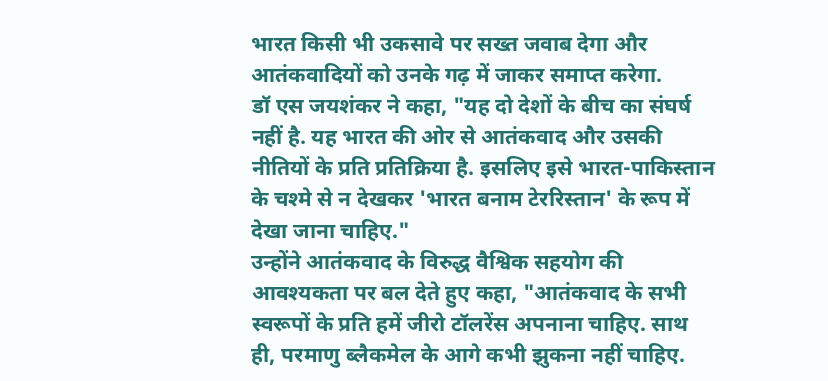भारत किसी भी उकसावे पर सख्त जवाब देगा और आतंकवादियों को उनके गढ़ में जाकर समाप्त करेगा.
डॉ एस जयशंकर ने कहा, "यह दो देशों के बीच का संघर्ष नहीं है. यह भारत की ओर से आतंकवाद और उसकी नीतियों के प्रति प्रतिक्रिया है. इसलिए इसे भारत-पाकिस्तान के चश्मे से न देखकर 'भारत बनाम टेररिस्तान' के रूप में देखा जाना चाहिए."
उन्होंने आतंकवाद के विरुद्ध वैश्विक सहयोग की आवश्यकता पर बल देते हुए कहा, "आतंकवाद के सभी स्वरूपों के प्रति हमें जीरो टॉलरेंस अपनाना चाहिए. साथ ही, परमाणु ब्लैकमेल के आगे कभी झुकना नहीं चाहिए.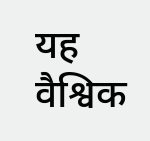यह वैश्विक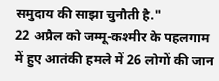समुदाय की साझा चुनौती है."
22 अप्रैल को जम्मू-कश्मीर के पहलगाम में हुए आतंकी हमले में 26 लोगों की जान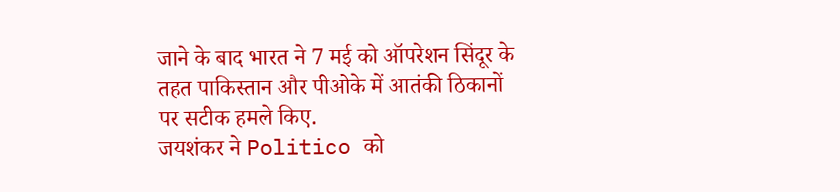जाने के बाद भारत ने 7 मई को ऑपरेशन सिंदूर के तहत पाकिस्तान और पीओके में आतंकी ठिकानों पर सटीक हमले किए.
जयशंकर ने Politico को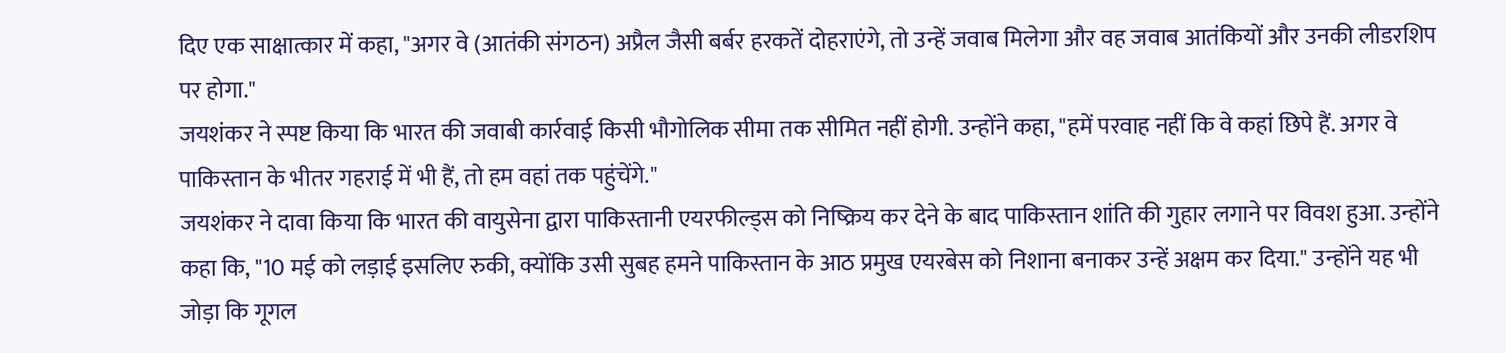दिए एक साक्षात्कार में कहा, "अगर वे (आतंकी संगठन) अप्रैल जैसी बर्बर हरकतें दोहराएंगे, तो उन्हें जवाब मिलेगा और वह जवाब आतंकियों और उनकी लीडरशिप पर होगा."
जयशंकर ने स्पष्ट किया कि भारत की जवाबी कार्रवाई किसी भौगोलिक सीमा तक सीमित नहीं होगी. उन्होंने कहा, "हमें परवाह नहीं कि वे कहां छिपे हैं. अगर वे पाकिस्तान के भीतर गहराई में भी हैं, तो हम वहां तक पहुंचेंगे."
जयशंकर ने दावा किया कि भारत की वायुसेना द्वारा पाकिस्तानी एयरफील्ड्स को निष्क्रिय कर देने के बाद पाकिस्तान शांति की गुहार लगाने पर विवश हुआ. उन्होंने कहा कि, "10 मई को लड़ाई इसलिए रुकी, क्योंकि उसी सुबह हमने पाकिस्तान के आठ प्रमुख एयरबेस को निशाना बनाकर उन्हें अक्षम कर दिया." उन्होंने यह भी जोड़ा कि गूगल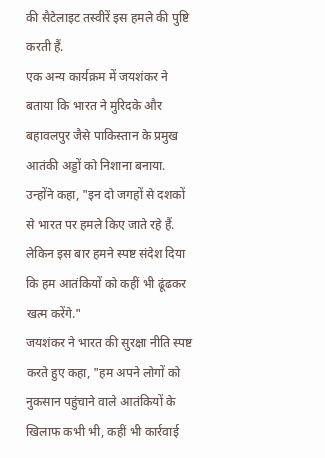की सैटेलाइट तस्वीरें इस हमले की पुष्टि करती हैं.
एक अन्य कार्यक्रम में जयशंकर ने बताया कि भारत ने मुरिदके और बहावलपुर जैसे पाकिस्तान के प्रमुख आतंकी अड्डों को निशाना बनाया. उन्होंने कहा, "इन दो जगहों से दशकों से भारत पर हमले किए जाते रहे हैं. लेकिन इस बार हमने स्पष्ट संदेश दिया कि हम आतंकियों को कहीं भी ढूंढकर खत्म करेंगे."
जयशंकर ने भारत की सुरक्षा नीति स्पष्ट करते हुए कहा, "हम अपने लोगों को नुकसान पहुंचाने वाले आतंकियों के खिलाफ कभी भी, कहीं भी कार्रवाई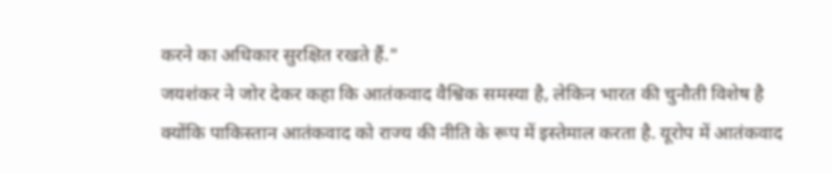करने का अधिकार सुरक्षित रखते हैं."
जयशंकर ने जोर देकर कहा कि आतंकवाद वैश्विक समस्या है, लेकिन भारत की चुनौती विशेष है क्योंकि पाकिस्तान आतंकवाद को राज्य की नीति के रूप में इस्तेमाल करता है. यूरोप में आतंकवाद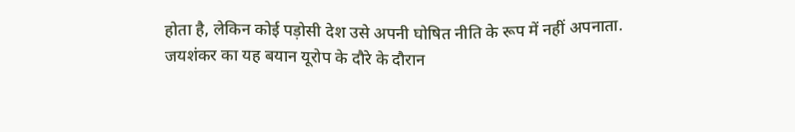होता है, लेकिन कोई पड़ोसी देश उसे अपनी घोषित नीति के रूप में नहीं अपनाता.
जयशंकर का यह बयान यूरोप के दौरे के दौरान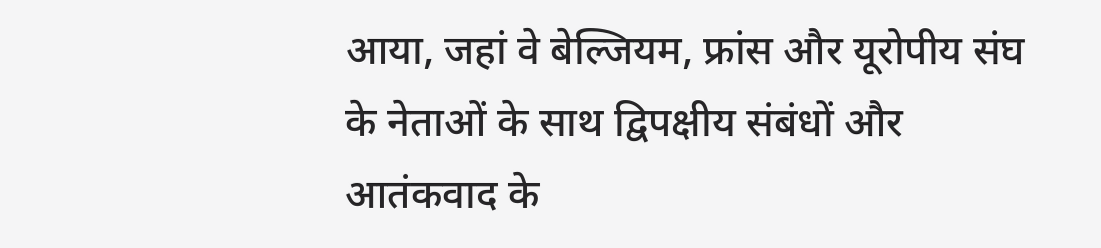आया, जहां वे बेल्जियम, फ्रांस और यूरोपीय संघ के नेताओं के साथ द्विपक्षीय संबंधों और आतंकवाद के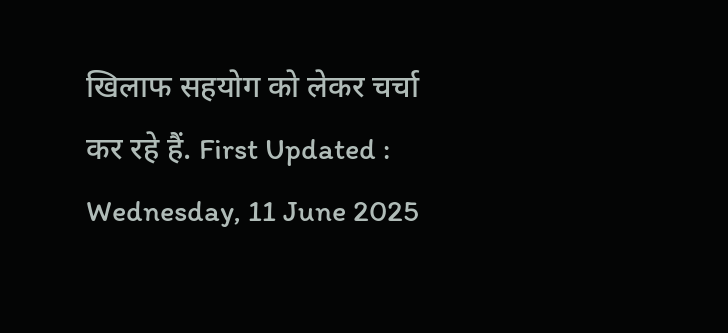खिलाफ सहयोग को लेकर चर्चा कर रहे हैं. First Updated : Wednesday, 11 June 2025